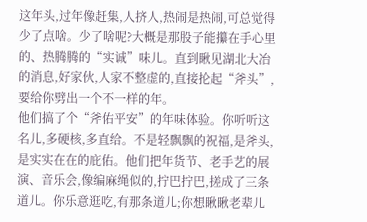这年头,过年像赶集,人挤人,热闹是热闹,可总觉得少了点啥。少了啥呢?大概是那股子能攥在手心里的、热腾腾的“实诚”味儿。直到瞅见湖北大冶的消息,好家伙,人家不整虚的,直接抡起“斧头”,要给你劈出一个不一样的年。
他们搞了个“斧佑平安”的年味体验。你听听这名儿,多硬核,多直给。不是轻飘飘的祝福,是斧头,是实实在在的庇佑。他们把年货节、老手艺的展演、音乐会,像编麻绳似的,拧巴拧巴,搓成了三条道儿。你乐意逛吃,有那条道儿;你想瞅瞅老辈儿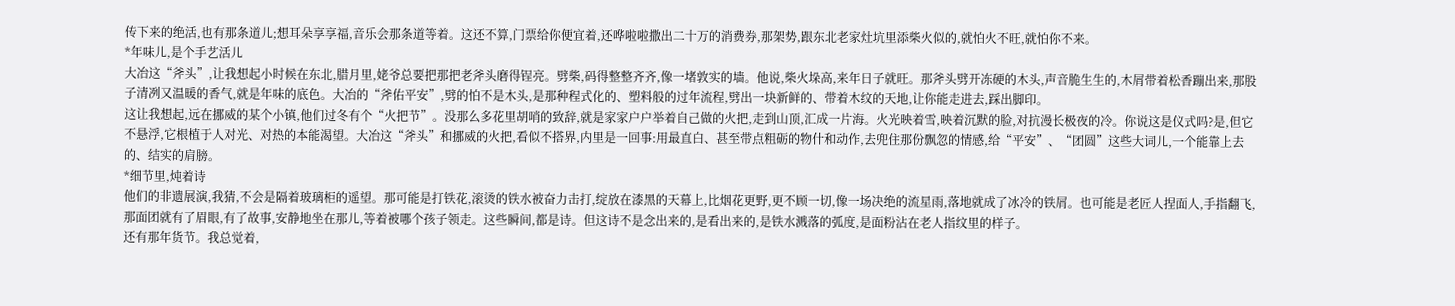传下来的绝活,也有那条道儿;想耳朵享享福,音乐会那条道等着。这还不算,门票给你便宜着,还哗啦啦撒出二十万的消费券,那架势,跟东北老家灶坑里添柴火似的,就怕火不旺,就怕你不来。
*年味儿,是个手艺活儿
大冶这“斧头”,让我想起小时候在东北,腊月里,姥爷总要把那把老斧头磨得锃亮。劈柴,码得整整齐齐,像一堵敦实的墙。他说,柴火垛高,来年日子就旺。那斧头劈开冻硬的木头,声音脆生生的,木屑带着松香蹦出来,那股子清冽又温暖的香气,就是年味的底色。大冶的“斧佑平安”,劈的怕不是木头,是那种程式化的、塑料般的过年流程,劈出一块新鲜的、带着木纹的天地,让你能走进去,踩出脚印。
这让我想起,远在挪威的某个小镇,他们过冬有个“火把节”。没那么多花里胡哨的致辞,就是家家户户举着自己做的火把,走到山顶,汇成一片海。火光映着雪,映着沉默的脸,对抗漫长极夜的冷。你说这是仪式吗?是,但它不悬浮,它根植于人对光、对热的本能渴望。大冶这“斧头”和挪威的火把,看似不搭界,内里是一回事:用最直白、甚至带点粗砺的物什和动作,去兜住那份飘忽的情感,给“平安”、“团圆”这些大词儿,一个能靠上去的、结实的肩膀。
*细节里,炖着诗
他们的非遗展演,我猜,不会是隔着玻璃柜的遥望。那可能是打铁花,滚烫的铁水被奋力击打,绽放在漆黑的天幕上,比烟花更野,更不顾一切,像一场决绝的流星雨,落地就成了冰冷的铁屑。也可能是老匠人捏面人,手指翻飞,那面团就有了眉眼,有了故事,安静地坐在那儿,等着被哪个孩子领走。这些瞬间,都是诗。但这诗不是念出来的,是看出来的,是铁水溅落的弧度,是面粉沾在老人指纹里的样子。
还有那年货节。我总觉着,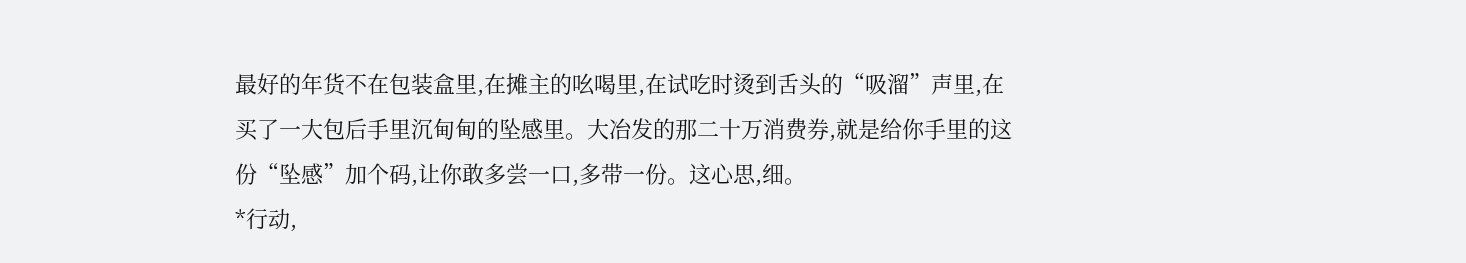最好的年货不在包装盒里,在摊主的吆喝里,在试吃时烫到舌头的“吸溜”声里,在买了一大包后手里沉甸甸的坠感里。大冶发的那二十万消费券,就是给你手里的这份“坠感”加个码,让你敢多尝一口,多带一份。这心思,细。
*行动,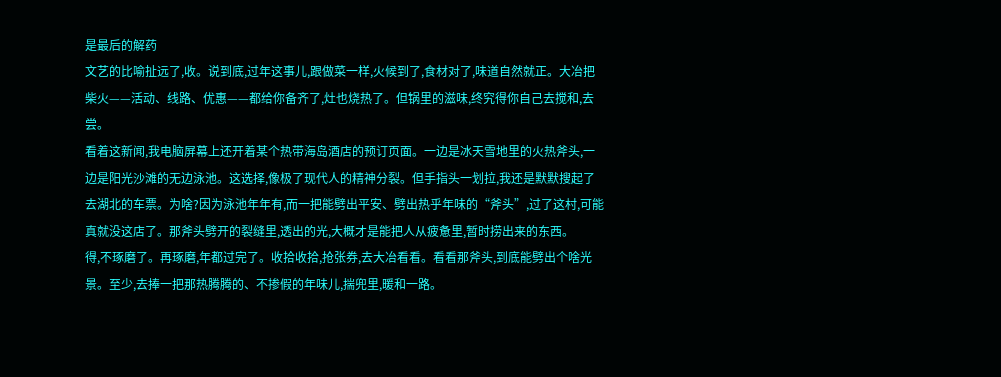是最后的解药
文艺的比喻扯远了,收。说到底,过年这事儿,跟做菜一样,火候到了,食材对了,味道自然就正。大冶把柴火——活动、线路、优惠——都给你备齐了,灶也烧热了。但锅里的滋味,终究得你自己去搅和,去尝。
看着这新闻,我电脑屏幕上还开着某个热带海岛酒店的预订页面。一边是冰天雪地里的火热斧头,一边是阳光沙滩的无边泳池。这选择,像极了现代人的精神分裂。但手指头一划拉,我还是默默搜起了去湖北的车票。为啥?因为泳池年年有,而一把能劈出平安、劈出热乎年味的“斧头”,过了这村,可能真就没这店了。那斧头劈开的裂缝里,透出的光,大概才是能把人从疲惫里,暂时捞出来的东西。
得,不琢磨了。再琢磨,年都过完了。收拾收拾,抢张券,去大冶看看。看看那斧头,到底能劈出个啥光景。至少,去捧一把那热腾腾的、不掺假的年味儿,揣兜里,暖和一路。